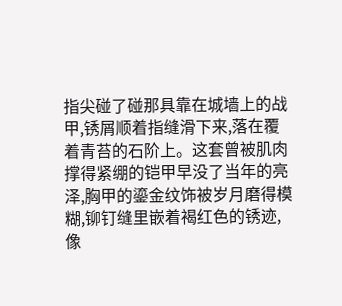指尖碰了碰那具靠在城墙上的战甲,锈屑顺着指缝滑下来,落在覆着青苔的石阶上。这套曾被肌肉撑得紧绷的铠甲早没了当年的亮泽,胸甲的鎏金纹饰被岁月磨得模糊,铆钉缝里嵌着褐红色的锈迹,像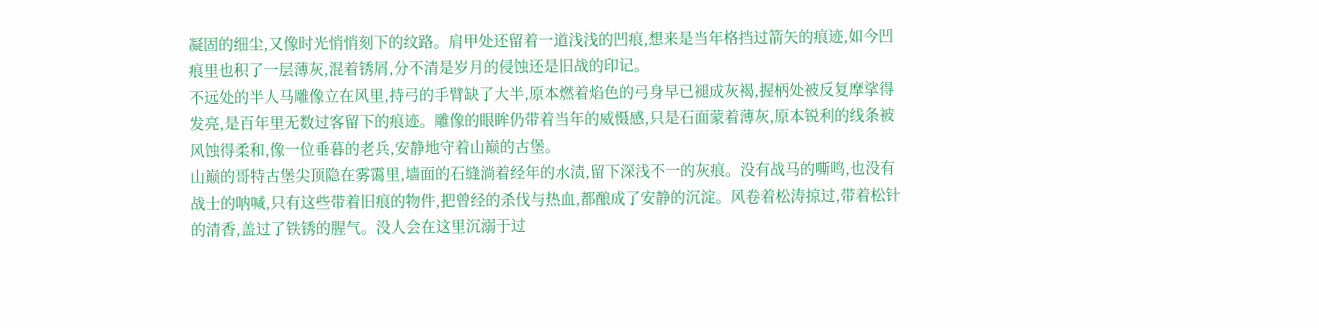凝固的细尘,又像时光悄悄刻下的纹路。肩甲处还留着一道浅浅的凹痕,想来是当年格挡过箭矢的痕迹,如今凹痕里也积了一层薄灰,混着锈屑,分不清是岁月的侵蚀还是旧战的印记。
不远处的半人马雕像立在风里,持弓的手臂缺了大半,原本燃着焰色的弓身早已褪成灰褐,握柄处被反复摩挲得发亮,是百年里无数过客留下的痕迹。雕像的眼眸仍带着当年的威慑感,只是石面蒙着薄灰,原本锐利的线条被风蚀得柔和,像一位垂暮的老兵,安静地守着山巅的古堡。
山巅的哥特古堡尖顶隐在雾霭里,墙面的石缝淌着经年的水渍,留下深浅不一的灰痕。没有战马的嘶鸣,也没有战士的呐喊,只有这些带着旧痕的物件,把曾经的杀伐与热血,都酿成了安静的沉淀。风卷着松涛掠过,带着松针的清香,盖过了铁锈的腥气。没人会在这里沉溺于过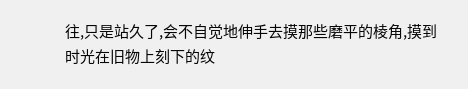往,只是站久了,会不自觉地伸手去摸那些磨平的棱角,摸到时光在旧物上刻下的纹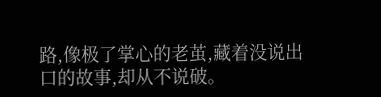路,像极了掌心的老茧,藏着没说出口的故事,却从不说破。